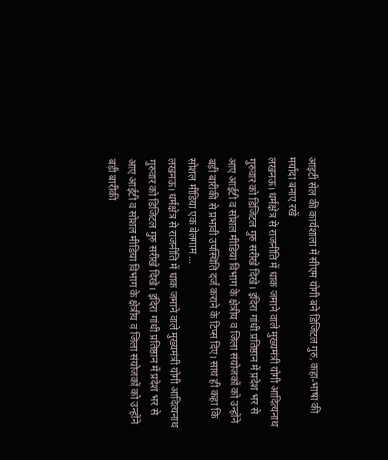आइटी सेल की कार्यशाला में सीएम योगी बने डिजिटल गुरु, कहा-भाषा की मर्यादा बनाए रखें
लखनऊ। धर्मक्षेत्र से राजनीति में धाक जमाने वाले मुख्यमंत्री योगी आदित्यनाथ गुरुवार को डिजिटल गुरु सरीखे दिखे। इंदिरा गांधी प्रतिष्ठान में प्रदेश भर से आए आईटी व सोशल मीडिया विभाग के क्षेत्रीय व जिला संयोजकों को उन्होंने बड़ी बारीकी से प्रभावी उपस्थिति दर्ज कराने के टिप्स दिए। साथ ही कहा कि सोशल मीडिया एक बेलगाम …
लखनऊ। धर्मक्षेत्र से राजनीति में धाक जमाने वाले मुख्यमंत्री योगी आदित्यनाथ गुरुवार को डिजिटल गुरु सरीखे दिखे। इंदिरा गांधी प्रतिष्ठान में प्रदेश भर से आए आईटी व सोशल मीडिया विभाग के क्षेत्रीय व जिला संयोजकों को उन्होंने बड़ी बारीकी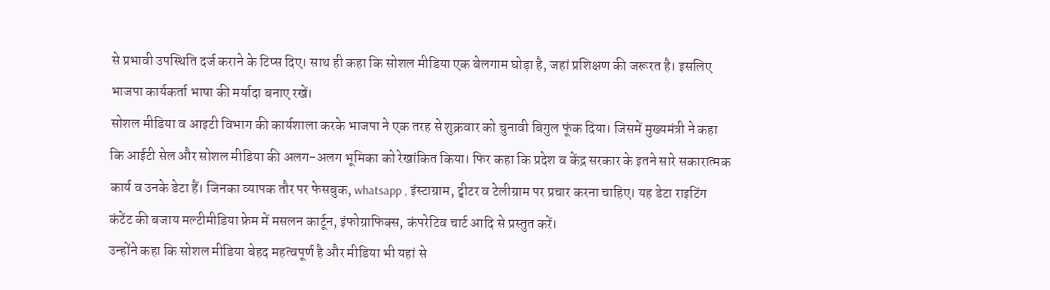से प्रभावी उपस्थिति दर्ज कराने के टिप्स दिए। साथ ही कहा कि सोशल मीडिया एक बेलगाम घोड़ा है, जहां प्रशिक्षण की जरूरत है। इसलिए भाजपा कार्यकर्ता भाषा की मर्यादा बनाए रखें।
सोशल मीडिया व आइटी विभाग की कार्यशाला करके भाजपा ने एक तरह से शुक्रवार को चुनावी बिगुल फूंक दिया। जिसमें मुख्यमंत्री ने कहा कि आईटी सेल और सोशल मीडिया की अलग-अलग भूमिका को रेखांकित किया। फिर कहा कि प्रदेश व केंद्र सरकार के इतने सारे सकारात्मक कार्य व उनके डेटा हैं। जिनका व्यापक तौर पर फेसबुक, whatsapp , इंस्टाग्राम, ट्वीटर व टेलीग्राम पर प्रचार करना चाहिए। यह डेटा राइटिंग कंटेंट की बजाय मल्टीमीडिया फ्रेम में मसलन कार्टून, इंफोग्राफिक्स, कंपरेटिव चार्ट आदि से प्रस्तुत करें।
उन्होंने कहा कि सोशल मीडिया बेहद महत्वपूर्ण है और मीडिया भी यहां से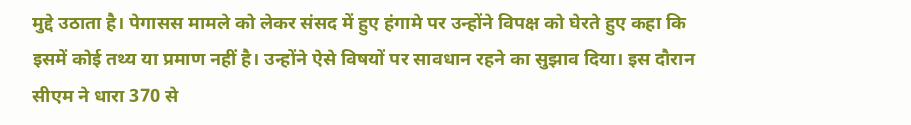मुद्दे उठाता है। पेगासस मामले को लेकर संसद में हुए हंगामे पर उन्होंने विपक्ष को घेरते हुए कहा कि इसमें कोई तथ्य या प्रमाण नहीं है। उन्होंने ऐसे विषयों पर सावधान रहने का सुझाव दिया। इस दौरान सीएम ने धारा 370 से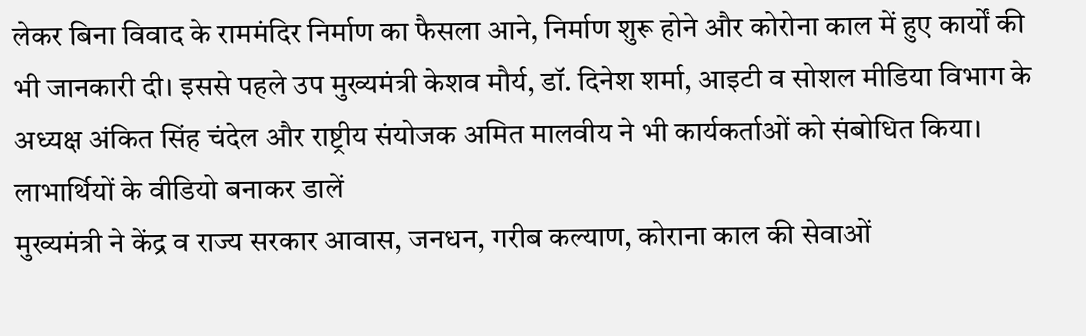लेकर बिना विवाद के राममंदिर निर्माण का फैसला आने, निर्माण शुरू होने और कोरोना काल में हुए कार्यों की भी जानकारी दी। इससे पहले उप मुख्यमंत्री केशव मौर्य, डॉ. दिनेश शर्मा, आइटी व सोशल मीडिया विभाग के अध्यक्ष अंकित सिंह चंदेल और राष्ट्रीय संयोजक अमित मालवीय ने भी कार्यकर्ताओं को संबोधित किया।
लाभार्थियों के वीडियो बनाकर डालें
मुख्यमंत्री ने केंद्र व राज्य सरकार आवास, जनधन, गरीब कल्याण, कोराना काल की सेवाओं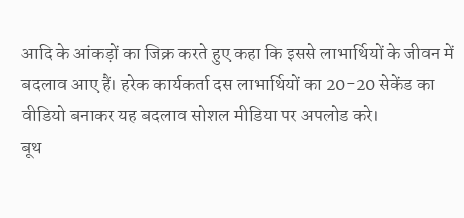आदि के आंकड़ों का जिक्र करते हुए कहा कि इससे लाभार्थियों के जीवन में बदलाव आए हैं। हरेक कार्यकर्ता दस लाभार्थियों का 20-20 सेकेंड का वीडियो बनाकर यह बदलाव सोशल मीडिया पर अपलोड करे।
बूथ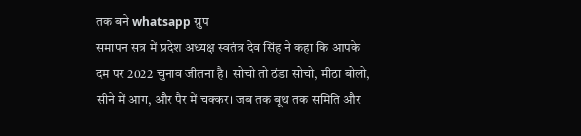तक बने whatsapp ग्रुप
समापन सत्र में प्रदेश अध्यक्ष स्वतंत्र देव सिंह ने कहा कि आपके दम पर 2022 चुनाव जीतना है। सोचो तो ठंडा सोचो, मीठा बोलो, सीने में आग, और पैर में चक्कर। जब तक बूथ तक समिति और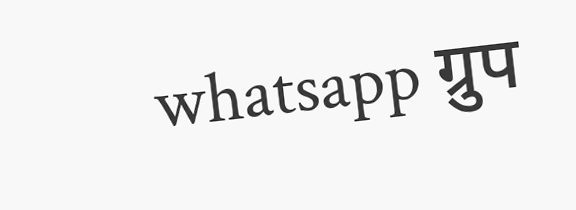whatsapp ग्रुप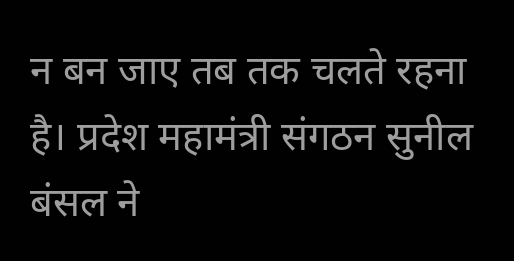न बन जाए तब तक चलते रहना है। प्रदेश महामंत्री संगठन सुनील बंसल ने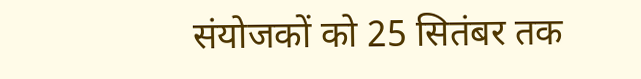संयोजकों को 25 सितंबर तक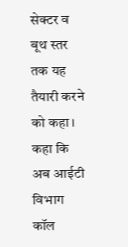सेक्टर व बूथ स्तर तक यह तैयारी करने को कहा। कहा कि अब आईटी विभाग कॉल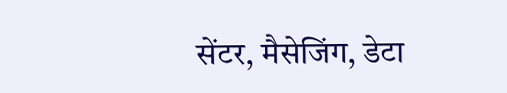सेंटर, मैसेजिंग, डेटा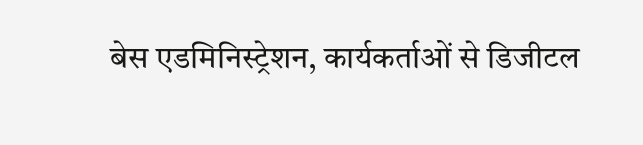बेस एडमिनिस्ट्रेशन, कार्यकर्ताओं से डिजीटल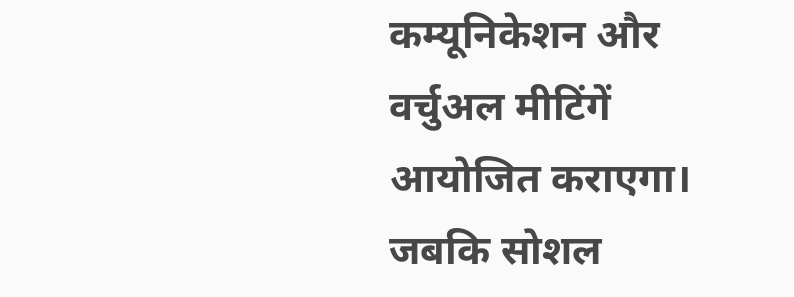कम्यूनिकेशन और वर्चुअल मीटिंगें आयोजित कराएगा। जबकि सोशल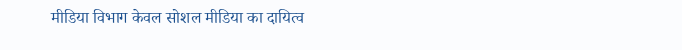मीडिया विभाग केवल सोशल मीडिया का दायित्व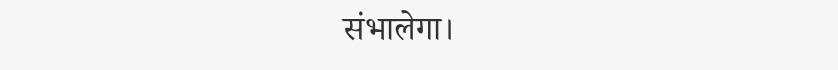संभालेगा।